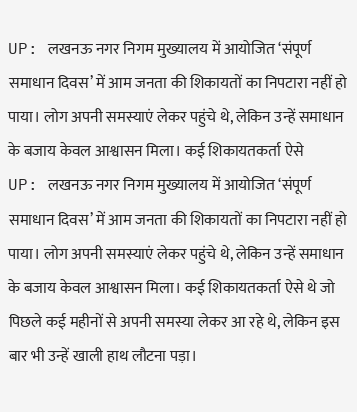UP: लखनऊ नगर निगम मुख्यालय में आयोजित ‘संपूर्ण समाधान दिवस’ में आम जनता की शिकायतों का निपटारा नहीं हो पाया। लोग अपनी समस्याएं लेकर पहुंचे थे, लेकिन उन्हें समाधान के बजाय केवल आश्वासन मिला। कई शिकायतकर्ता ऐसे
UP: लखनऊ नगर निगम मुख्यालय में आयोजित ‘संपूर्ण समाधान दिवस’ में आम जनता की शिकायतों का निपटारा नहीं हो पाया। लोग अपनी समस्याएं लेकर पहुंचे थे, लेकिन उन्हें समाधान के बजाय केवल आश्वासन मिला। कई शिकायतकर्ता ऐसे थे जो पिछले कई महीनों से अपनी समस्या लेकर आ रहे थे, लेकिन इस बार भी उन्हें खाली हाथ लौटना पड़ा।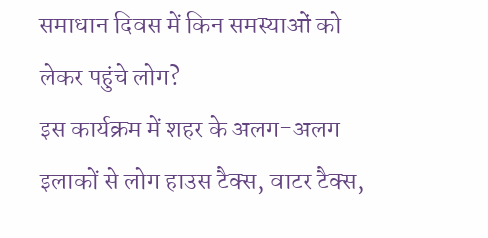समाधान दिवस में किन समस्याओं को लेकर पहुंचे लोग?
इस कार्यक्रम में शहर के अलग-अलग इलाकों से लोग हाउस टैक्स, वाटर टैक्स,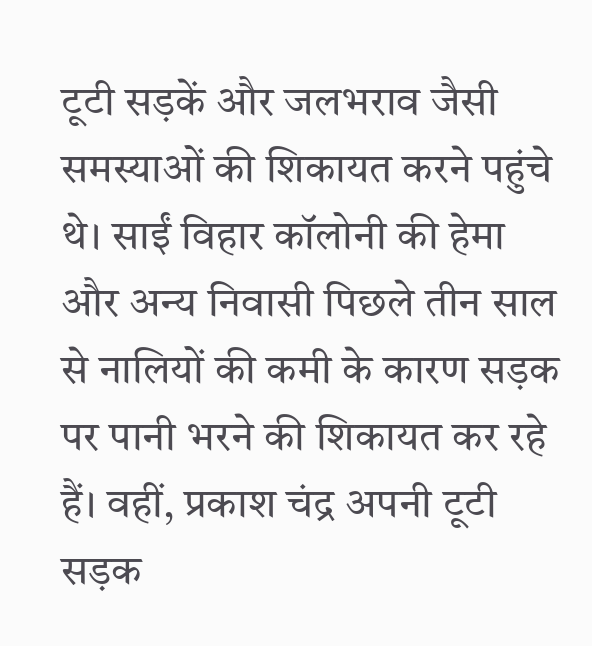टूटी सड़कें और जलभराव जैसी समस्याओं की शिकायत करने पहुंचे थे। साईं विहार कॉलोनी की हेमा और अन्य निवासी पिछले तीन साल से नालियों की कमी के कारण सड़क पर पानी भरने की शिकायत कर रहे हैं। वहीं, प्रकाश चंद्र अपनी टूटी सड़क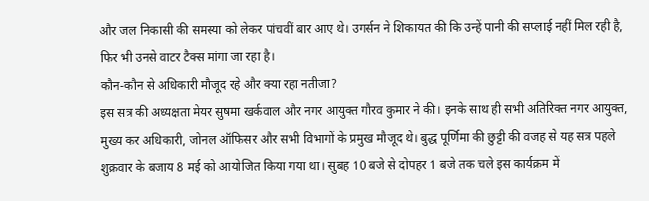और जल निकासी की समस्या को लेकर पांचवीं बार आए थे। उगर्सन ने शिकायत की कि उन्हें पानी की सप्लाई नहीं मिल रही है, फिर भी उनसे वाटर टैक्स मांगा जा रहा है।
कौन-कौन से अधिकारी मौजूद रहे और क्या रहा नतीजा?
इस सत्र की अध्यक्षता मेयर सुषमा खर्कवाल और नगर आयुक्त गौरव कुमार ने की। इनके साथ ही सभी अतिरिक्त नगर आयुक्त, मुख्य कर अधिकारी, जोनल ऑफिसर और सभी विभागों के प्रमुख मौजूद थे। बुद्ध पूर्णिमा की छुट्टी की वजह से यह सत्र पहले शुक्रवार के बजाय 8 मई को आयोजित किया गया था। सुबह 10 बजे से दोपहर 1 बजे तक चले इस कार्यक्रम में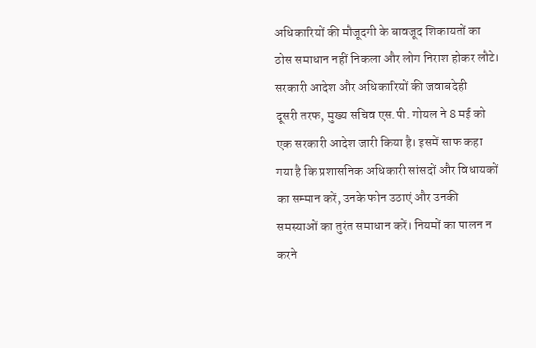अधिकारियों की मौजूदगी के बावजूद शिकायतों का ठोस समाधान नहीं निकला और लोग निराश होकर लौटे।
सरकारी आदेश और अधिकारियों की जवाबदेही
दूसरी तरफ, मुख्य सचिव एस.पी. गोयल ने 8 मई को एक सरकारी आदेश जारी किया है। इसमें साफ कहा गया है कि प्रशासनिक अधिकारी सांसदों और विधायकों का सम्मान करें, उनके फोन उठाएं और उनकी समस्याओं का तुरंत समाधान करें। नियमों का पालन न करने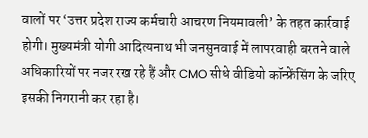वालों पर ‘उत्तर प्रदेश राज्य कर्मचारी आचरण नियमावली’ के तहत कार्रवाई होगी। मुख्यमंत्री योगी आदित्यनाथ भी जनसुनवाई में लापरवाही बरतने वाले अधिकारियों पर नजर रख रहे हैं और CMO सीधे वीडियो कॉन्फ्रेंसिंग के जरिए इसकी निगरानी कर रहा है।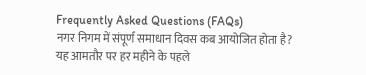Frequently Asked Questions (FAQs)
नगर निगम में संपूर्ण समाधान दिवस कब आयोजित होता है?
यह आमतौर पर हर महीने के पहले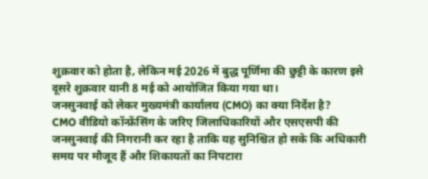शुक्रवार को होता है, लेकिन मई 2026 में बुद्ध पूर्णिमा की छुट्टी के कारण इसे दूसरे शुक्रवार यानी 8 मई को आयोजित किया गया था।
जनसुनवाई को लेकर मुख्यमंत्री कार्यालय (CMO) का क्या निर्देश है?
CMO वीडियो कॉन्फ्रेंसिंग के जरिए जिलाधिकारियों और एसएसपी की जनसुनवाई की निगरानी कर रहा है ताकि यह सुनिश्चित हो सके कि अधिकारी समय पर मौजूद हैं और शिकायतों का निपटारा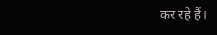कर रहे हैं।